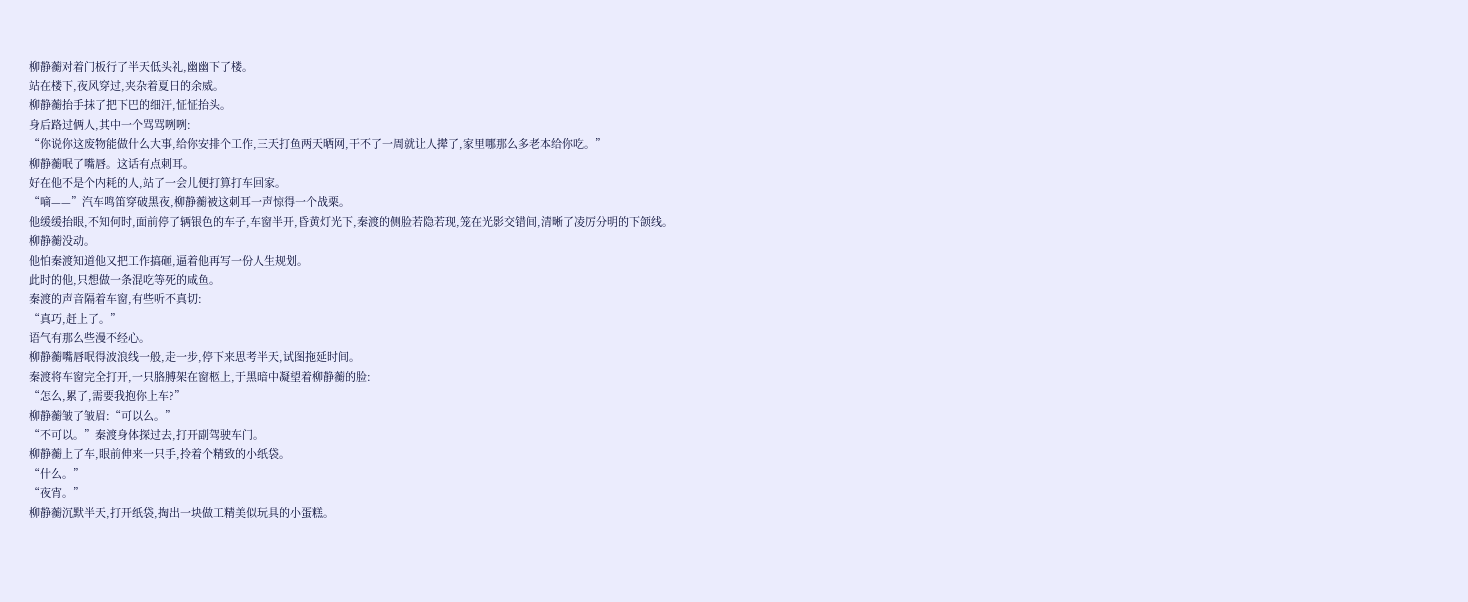柳静蘅对着门板行了半天低头礼,幽幽下了楼。
站在楼下,夜风穿过,夹杂着夏日的余威。
柳静蘅抬手抹了把下巴的细汗,怔怔抬头。
身后路过俩人,其中一个骂骂咧咧:
“你说你这废物能做什么大事,给你安排个工作,三天打鱼两天晒网,干不了一周就让人撵了,家里哪那么多老本给你吃。”
柳静蘅呡了嘴唇。这话有点刺耳。
好在他不是个内耗的人,站了一会儿便打算打车回家。
“嘀——”汽车鸣笛穿破黑夜,柳静蘅被这刺耳一声惊得一个战栗。
他缓缓抬眼,不知何时,面前停了辆银色的车子,车窗半开,昏黄灯光下,秦渡的侧脸若隐若现,笼在光影交错间,清晰了凌厉分明的下颌线。
柳静蘅没动。
他怕秦渡知道他又把工作搞砸,逼着他再写一份人生规划。
此时的他,只想做一条混吃等死的咸鱼。
秦渡的声音隔着车窗,有些听不真切:
“真巧,赶上了。”
语气有那么些漫不经心。
柳静蘅嘴唇呡得波浪线一般,走一步,停下来思考半天,试图拖延时间。
秦渡将车窗完全打开,一只胳膊架在窗柩上,于黑暗中凝望着柳静蘅的脸:
“怎么,累了,需要我抱你上车?”
柳静蘅皱了皱眉:“可以么。”
“不可以。”秦渡身体探过去,打开副驾驶车门。
柳静蘅上了车,眼前伸来一只手,拎着个精致的小纸袋。
“什么。”
“夜宵。”
柳静蘅沉默半天,打开纸袋,掏出一块做工精美似玩具的小蛋糕。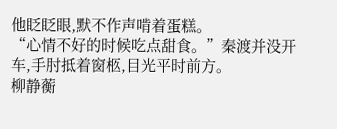他眨眨眼,默不作声啃着蛋糕。
“心情不好的时候吃点甜食。”秦渡并没开车,手肘抵着窗柩,目光平时前方。
柳静蘅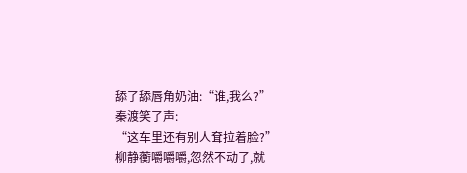舔了舔唇角奶油:“谁,我么?”
秦渡笑了声:
“这车里还有别人耷拉着脸?”
柳静蘅嚼嚼嚼,忽然不动了,就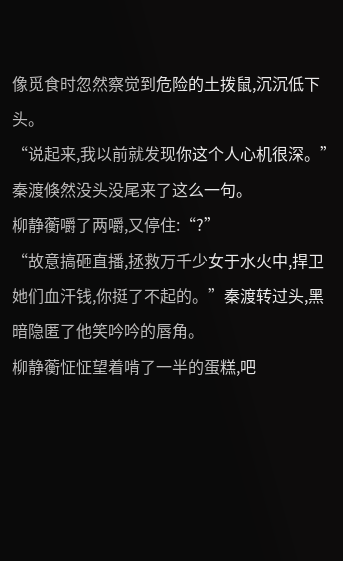像觅食时忽然察觉到危险的土拨鼠,沉沉低下头。
“说起来,我以前就发现你这个人心机很深。”秦渡倏然没头没尾来了这么一句。
柳静蘅嚼了两嚼,又停住:“?”
“故意搞砸直播,拯救万千少女于水火中,捍卫她们血汗钱,你挺了不起的。”秦渡转过头,黑暗隐匿了他笑吟吟的唇角。
柳静蘅怔怔望着啃了一半的蛋糕,吧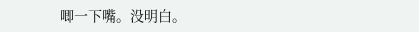唧一下嘴。没明白。